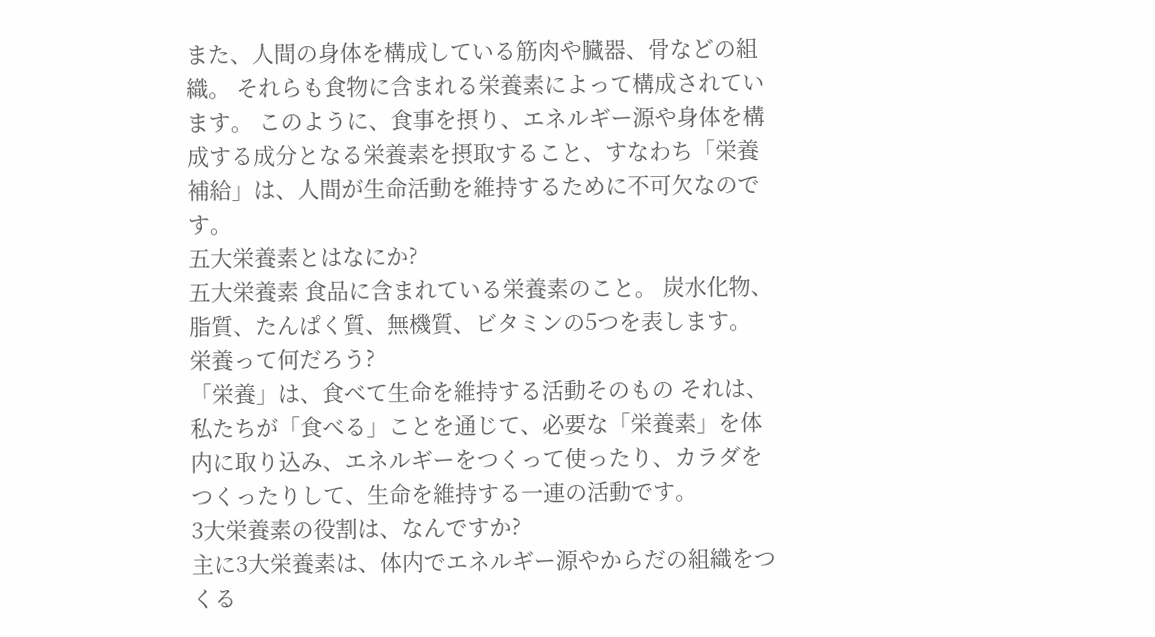また、人間の身体を構成している筋肉や臓器、骨などの組織。 それらも食物に含まれる栄養素によって構成されています。 このように、食事を摂り、エネルギー源や身体を構成する成分となる栄養素を摂取すること、すなわち「栄養補給」は、人間が生命活動を維持するために不可欠なのです。
五大栄養素とはなにか?
五大栄養素 食品に含まれている栄養素のこと。 炭水化物、脂質、たんぱく質、無機質、ビタミンの5つを表します。
栄養って何だろう?
「栄養」は、食べて生命を維持する活動そのもの それは、私たちが「食べる」ことを通じて、必要な「栄養素」を体内に取り込み、エネルギーをつくって使ったり、カラダをつくったりして、生命を維持する一連の活動です。
3大栄養素の役割は、なんですか?
主に3大栄養素は、体内でエネルギー源やからだの組織をつくる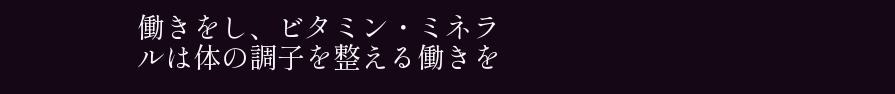働きをし、ビタミン・ミネラルは体の調子を整える働きを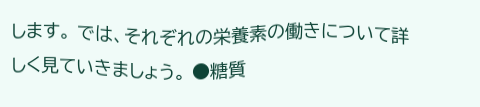します。 では、それぞれの栄養素の働きについて詳しく見ていきましょう。 ●糖質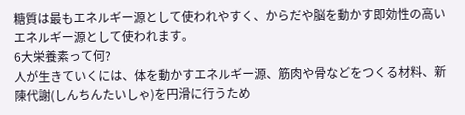糖質は最もエネルギー源として使われやすく、からだや脳を動かす即効性の高いエネルギー源として使われます。
6大栄養素って何?
人が生きていくには、体を動かすエネルギー源、筋肉や骨などをつくる材料、新陳代謝(しんちんたいしゃ)を円滑に行うため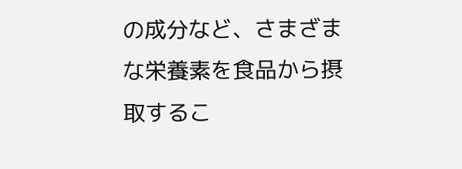の成分など、さまざまな栄養素を食品から摂取するこ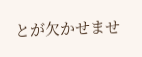とが欠かせませ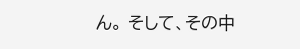ん。 そして、その中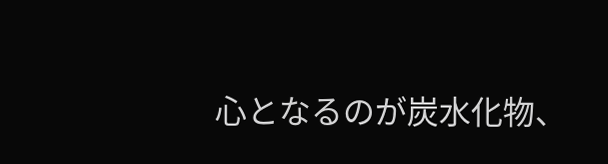心となるのが炭水化物、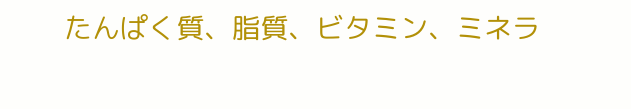たんぱく質、脂質、ビタミン、ミネラ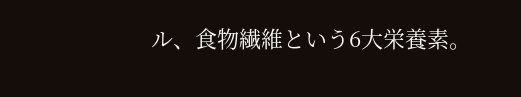ル、食物繊維という6大栄養素。